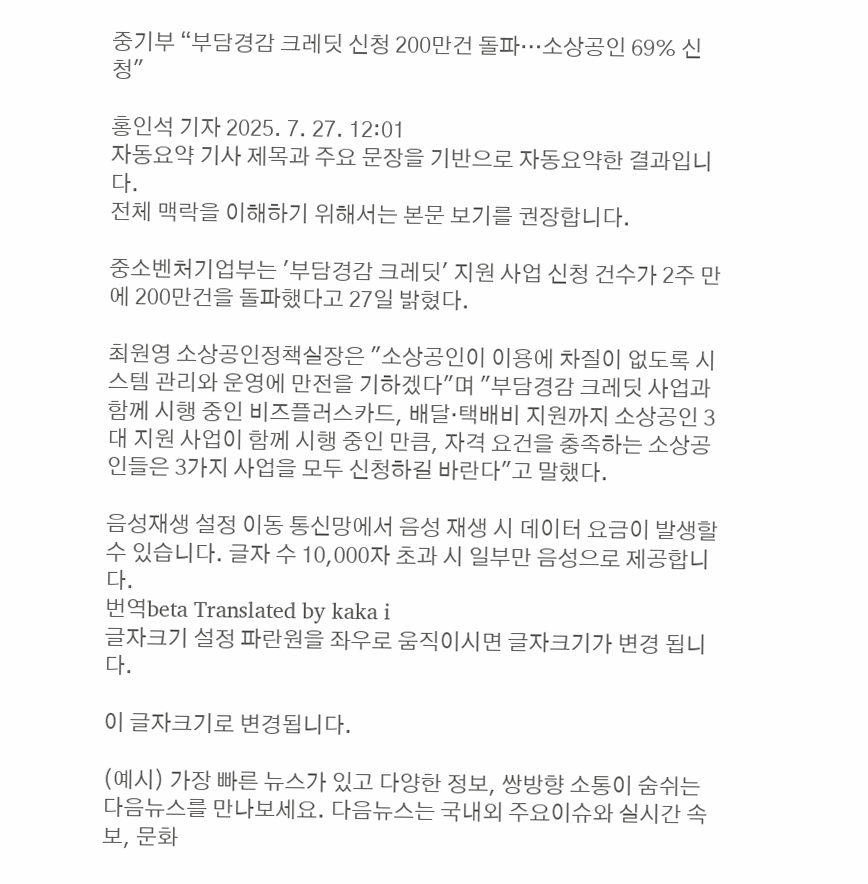중기부 “부담경감 크레딧 신청 200만건 돌파…소상공인 69% 신청"

홍인석 기자 2025. 7. 27. 12:01
자동요약 기사 제목과 주요 문장을 기반으로 자동요약한 결과입니다.
전체 맥락을 이해하기 위해서는 본문 보기를 권장합니다.

중소벤처기업부는 '부담경감 크레딧' 지원 사업 신청 건수가 2주 만에 200만건을 돌파했다고 27일 밝혔다.

최원영 소상공인정책실장은 "소상공인이 이용에 차질이 없도록 시스템 관리와 운영에 만전을 기하겠다"며 "부담경감 크레딧 사업과 함께 시행 중인 비즈플러스카드, 배달·택배비 지원까지 소상공인 3대 지원 사업이 함께 시행 중인 만큼, 자격 요건을 충족하는 소상공인들은 3가지 사업을 모두 신청하길 바란다"고 말했다.

음성재생 설정 이동 통신망에서 음성 재생 시 데이터 요금이 발생할 수 있습니다. 글자 수 10,000자 초과 시 일부만 음성으로 제공합니다.
번역beta Translated by kaka i
글자크기 설정 파란원을 좌우로 움직이시면 글자크기가 변경 됩니다.

이 글자크기로 변경됩니다.

(예시) 가장 빠른 뉴스가 있고 다양한 정보, 쌍방향 소통이 숨쉬는 다음뉴스를 만나보세요. 다음뉴스는 국내외 주요이슈와 실시간 속보, 문화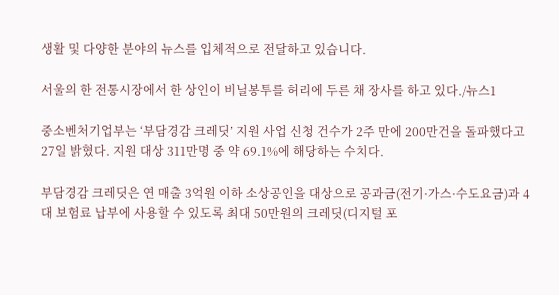생활 및 다양한 분야의 뉴스를 입체적으로 전달하고 있습니다.

서울의 한 전통시장에서 한 상인이 비닐봉투를 허리에 두른 채 장사를 하고 있다./뉴스1

중소벤처기업부는 ‘부담경감 크레딧’ 지원 사업 신청 건수가 2주 만에 200만건을 돌파했다고 27일 밝혔다. 지원 대상 311만명 중 약 69.1%에 해당하는 수치다.

부담경감 크레딧은 연 매출 3억원 이하 소상공인을 대상으로 공과금(전기·가스·수도요금)과 4대 보험료 납부에 사용할 수 있도록 최대 50만원의 크레딧(디지털 포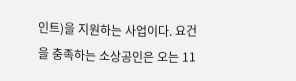인트)을 지원하는 사업이다. 요건을 충족하는 소상공인은 오는 11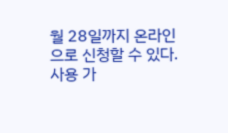월 28일까지 온라인으로 신청할 수 있다. 사용 가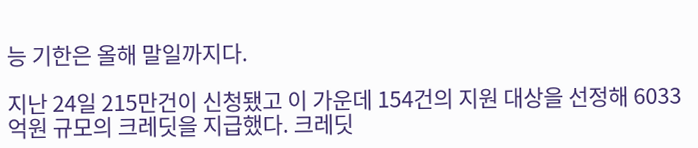능 기한은 올해 말일까지다.

지난 24일 215만건이 신청됐고 이 가운데 154건의 지원 대상을 선정해 6033억원 규모의 크레딧을 지급했다. 크레딧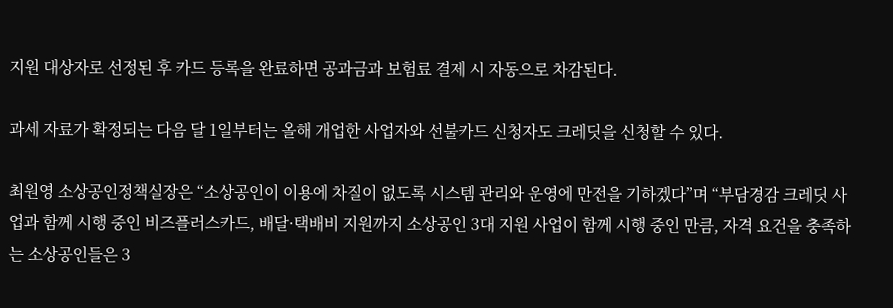지원 대상자로 선정된 후 카드 등록을 완료하면 공과금과 보험료 결제 시 자동으로 차감된다.

과세 자료가 확정되는 다음 달 1일부터는 올해 개업한 사업자와 선불카드 신청자도 크레딧을 신청할 수 있다.

최원영 소상공인정책실장은 “소상공인이 이용에 차질이 없도록 시스템 관리와 운영에 만전을 기하겠다”며 “부담경감 크레딧 사업과 함께 시행 중인 비즈플러스카드, 배달·택배비 지원까지 소상공인 3대 지원 사업이 함께 시행 중인 만큼, 자격 요건을 충족하는 소상공인들은 3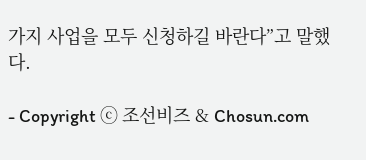가지 사업을 모두 신청하길 바란다”고 말했다.

- Copyright ⓒ 조선비즈 & Chosun.com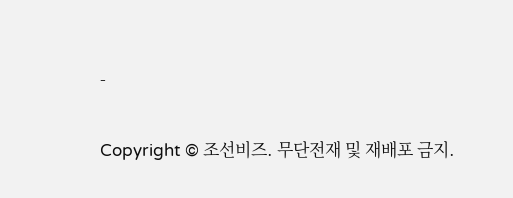-

Copyright © 조선비즈. 무단전재 및 재배포 금지.